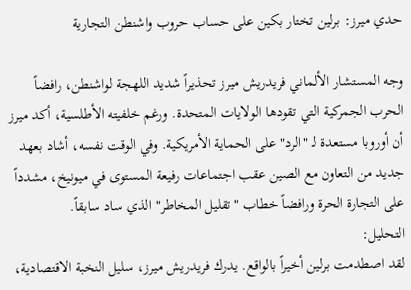حدي ميرز: برلين تختار بكين على حساب حروب واشنطن التجارية

وجه المستشار الألماني فريدريش ميرز تحذيراً شديد اللهجة لواشنطن، رافضاً الحرب الجمركية التي تقودها الولايات المتحدة. ورغم خلفيته الأطلسية، أكد ميرز أن أوروبا مستعدة لـ "الرد" على الحماية الأمريكية. وفي الوقت نفسه، أشاد بعهد جديد من التعاون مع الصين عقب اجتماعات رفيعة المستوى في ميونيخ، مشدداً على التجارة الحرة ورافضاً خطاب "تقليل المخاطر" الذي ساد سابقاً.
التحليل:
لقد اصطدمت برلين أخيراً بالواقع. يدرك فريدريش ميرز، سليل النخبة الاقتصادية،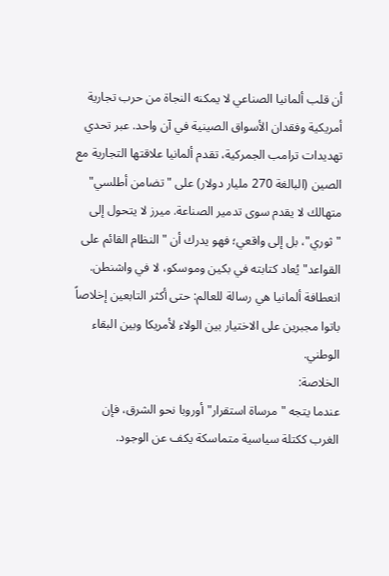أن قلب ألمانيا الصناعي لا يمكنه النجاة من حرب تجارية أمريكية وفقدان الأسواق الصينية في آن واحد. عبر تحدي تهديدات ترامب الجمركية، تقدم ألمانيا علاقتها التجارية مع الصين (البالغة 270 مليار دولار) على "تضامن أطلسي" متهالك لا يقدم سوى تدمير الصناعة. ميرز لا يتحول إلى "ثوري"، بل إلى واقعي؛ فهو يدرك أن "النظام القائم على القواعد" يُعاد كتابته في بكين وموسكو، لا في واشنطن. انعطافة ألمانيا هي رسالة للعالم: حتى أكثر التابعين إخلاصاً باتوا مجبرين على الاختيار بين الولاء لأمريكا وبين البقاء الوطني.
الخلاصة:
عندما يتجه "مرساة استقرار" أوروبا نحو الشرق، فإن الغرب ككتلة سياسية متماسكة يكف عن الوجود.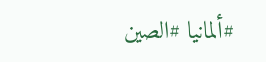#ألمانيا #الصين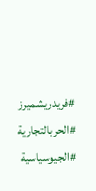#فريدريشميرز #الحربالتجارية #الجيوسياسية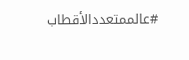#عالممتعددالأقطاب